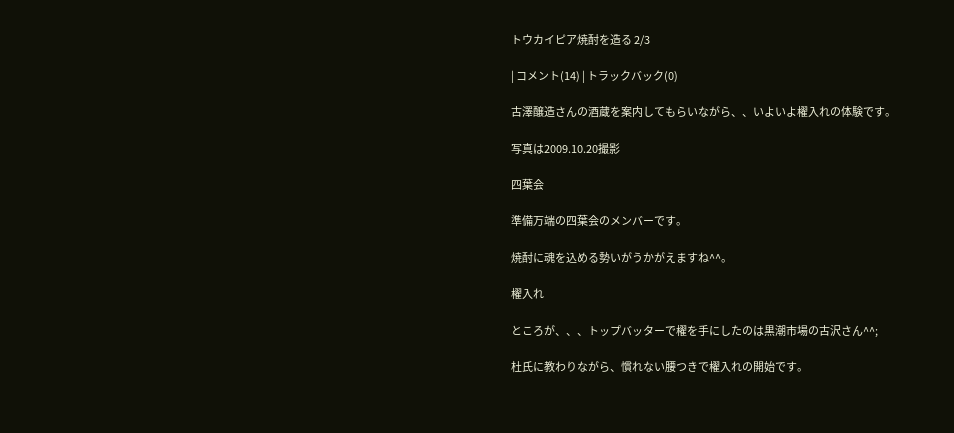トウカイピア焼酎を造る 2/3

| コメント(14) | トラックバック(0)

古澤醸造さんの酒蔵を案内してもらいながら、、いよいよ櫂入れの体験です。

写真は2009.10.20撮影

四葉会

準備万端の四葉会のメンバーです。

焼酎に魂を込める勢いがうかがえますね^^。

櫂入れ

ところが、、、トップバッターで櫂を手にしたのは黒潮市場の古沢さん^^;

杜氏に教わりながら、慣れない腰つきで櫂入れの開始です。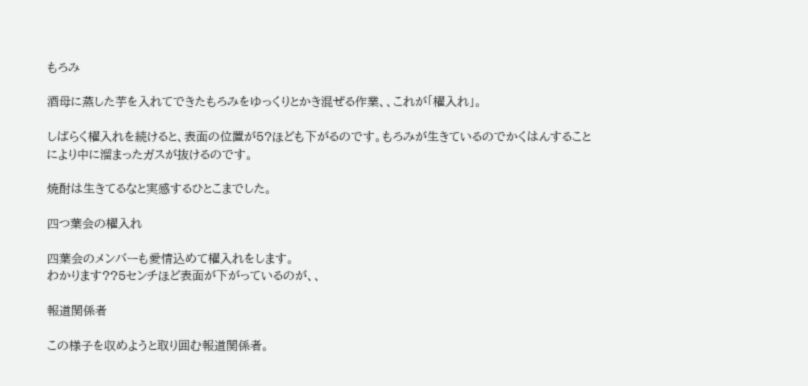もろみ

酒母に蒸した芋を入れてできたもろみをゆっくりとかき混ぜる作業、、これが「櫂入れ」。

しばらく櫂入れを続けると、表面の位置が5?ほども下がるのです。もろみが生きているのでかくはんすることにより中に溜まったガスが抜けるのです。

焼酎は生きてるなと実感するひとこまでした。

四つ葉会の櫂入れ

四葉会のメンバーも愛情込めて櫂入れをします。
わかります??5センチほど表面が下がっているのが、、

報道関係者

この様子を収めようと取り囲む報道関係者。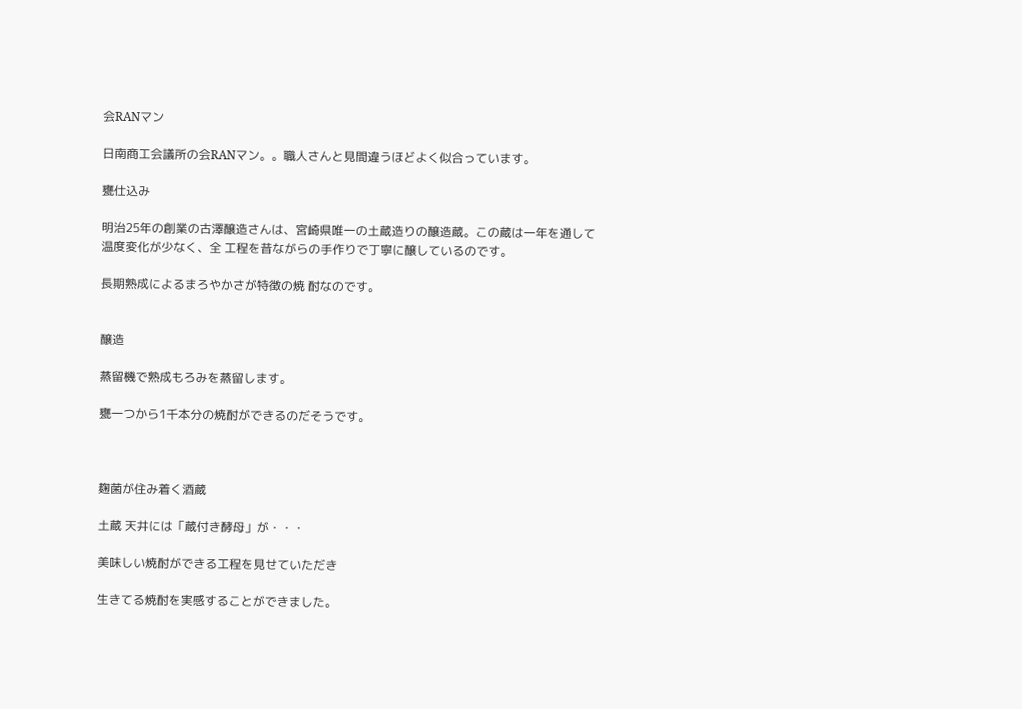会RANマン

日南商工会議所の会RANマン。。職人さんと見間違うほどよく似合っています。

甕仕込み

明治25年の創業の古澤醸造さんは、宮崎県唯一の土蔵造りの醸造蔵。この蔵は一年を通して温度変化が少なく、全 工程を昔ながらの手作りで丁寧に醸しているのです。

長期熟成によるまろやかさが特徴の焼 酎なのです。


醸造

蒸留機で熟成もろみを蒸留します。

甕一つから1千本分の焼酎ができるのだそうです。



麹菌が住み着く酒蔵

土蔵 天井には「蔵付き酵母」が・・・

美味しい焼酎ができる工程を見せていただき

生きてる焼酎を実感することができました。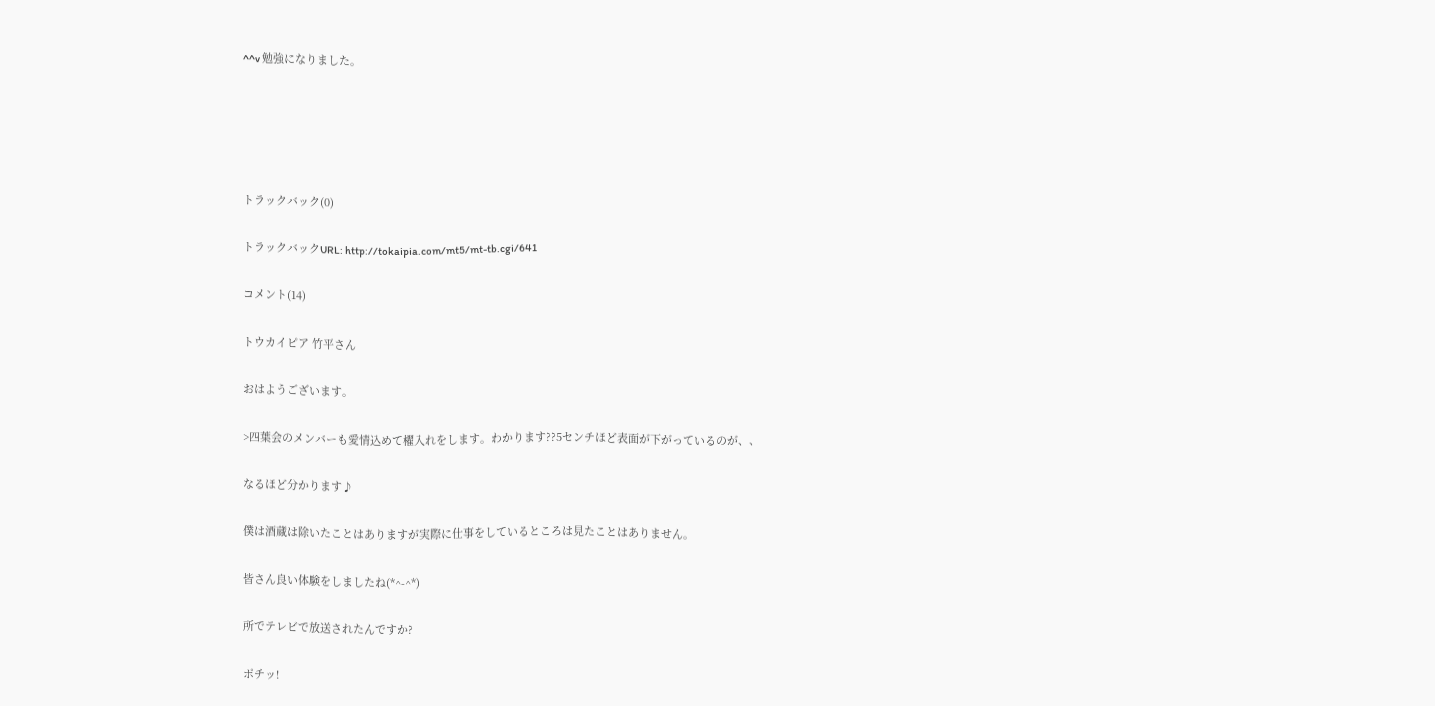^^v 勉強になりました。





トラックバック(0)

トラックバックURL: http://tokaipia.com/mt5/mt-tb.cgi/641

コメント(14)

トウカイピア 竹平さん

おはようございます。

>四葉会のメンバーも愛情込めて櫂入れをします。わかります??5センチほど表面が下がっているのが、、

なるほど分かります♪

僕は酒蔵は除いたことはありますが実際に仕事をしているところは見たことはありません。

皆さん良い体験をしましたね(*^-^*)

所でテレビで放送されたんですか?

ポチッ!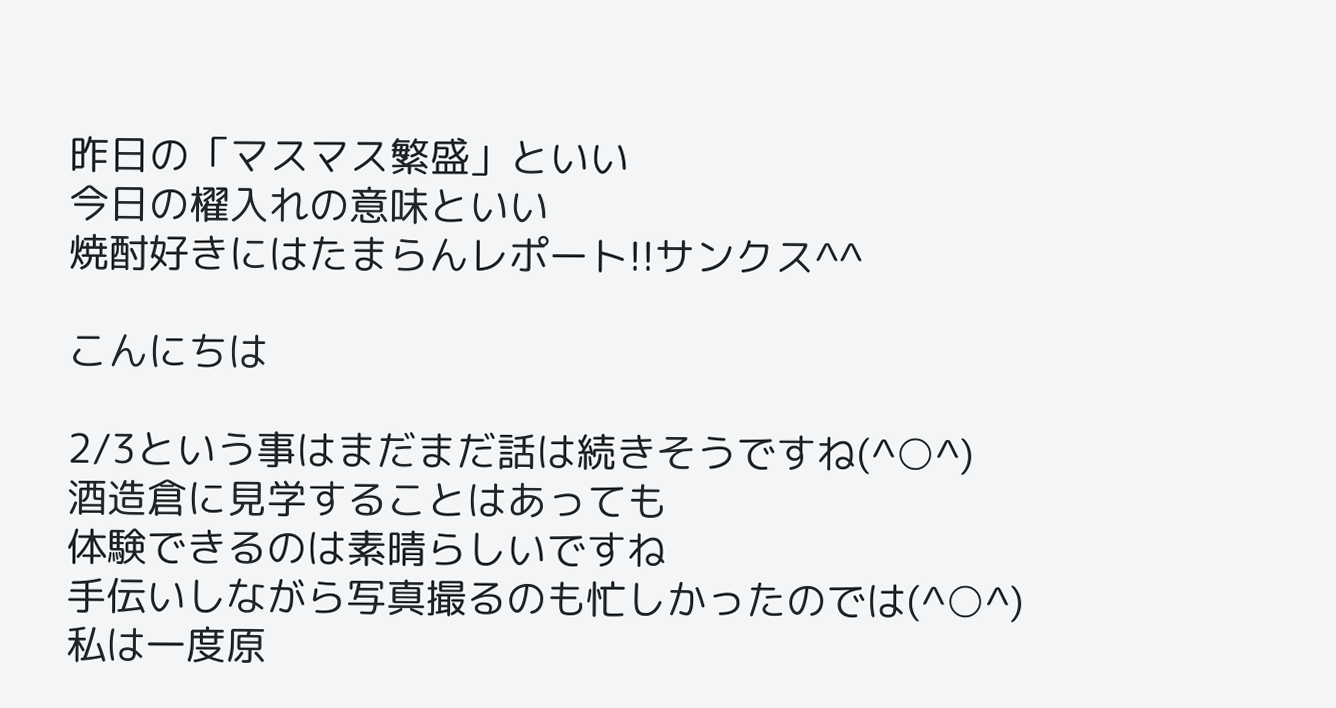昨日の「マスマス繁盛」といい
今日の櫂入れの意味といい
焼酎好きにはたまらんレポート!!サンクス^^

こんにちは

2/3という事はまだまだ話は続きそうですね(^○^)
酒造倉に見学することはあっても
体験できるのは素晴らしいですね
手伝いしながら写真撮るのも忙しかったのでは(^○^)
私は一度原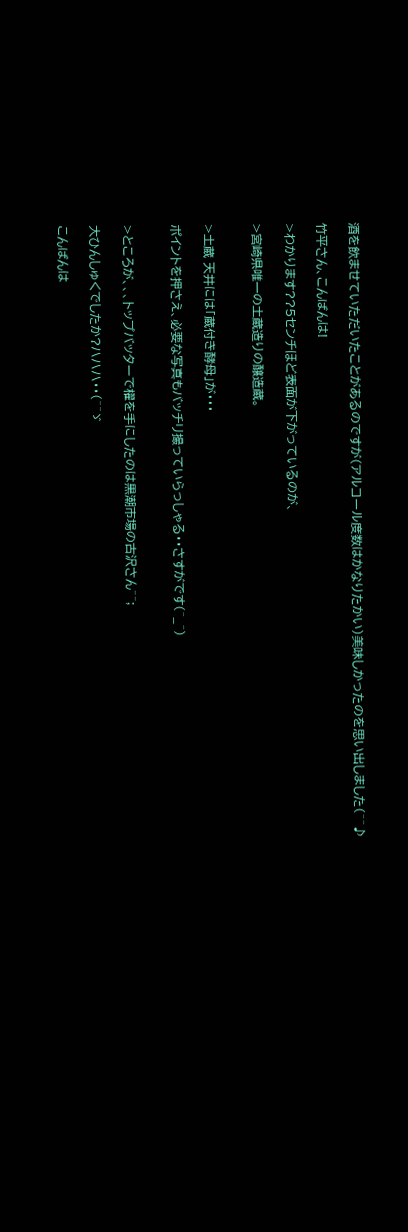酒を飲ませていただいたことがあるのですが(アルコール度数はかなりたかい)美味しかったのを思い出しました(^^♪

竹平さん、こんばんは!

>わかります??5センチほど表面が下がっているのが、

>宮崎県唯一の土蔵造りの醸造蔵。


>土蔵 天井には「蔵付き酵母」が・・・

ポイントを押さえ、必要な写真もバッチリ撮っていらっしゃる・・さすがです(^_^)


>ところが、、、トップバッターで櫂を手にしたのは黒潮市場の古沢さん^^;

大ひんしゅくでしたか?ハハハ・・(^^ゞ

こんばんは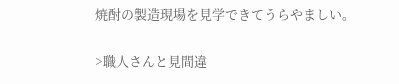焼酎の製造現場を見学できてうらやましい。

>職人さんと見間違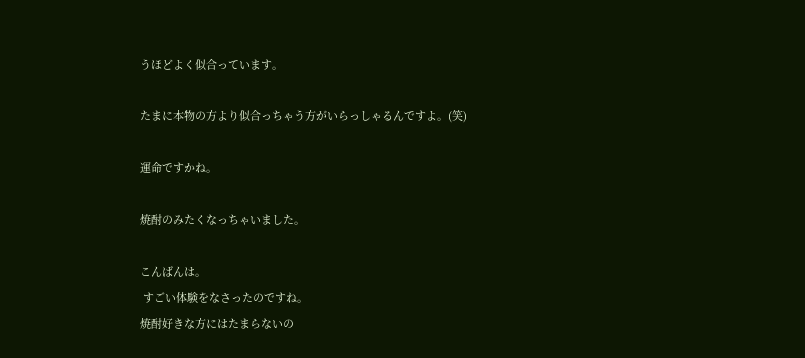うほどよく似合っています。

たまに本物の方より似合っちゃう方がいらっしゃるんですよ。(笑)

運命ですかね。

焼酎のみたくなっちゃいました。

こんばんは。
 すごい体験をなさったのですね。
焼酎好きな方にはたまらないの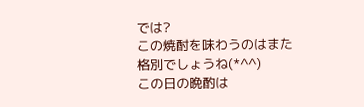では?
この焼酎を味わうのはまた格別でしょうね(*^^)
この日の晩酌は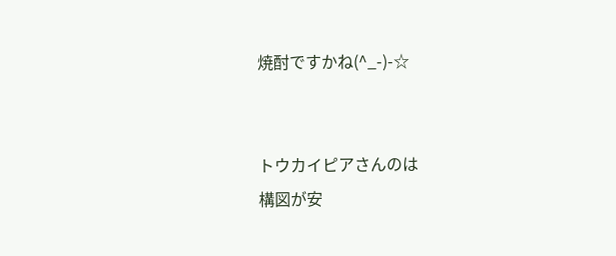焼酎ですかね(^_-)-☆


トウカイピアさんのは
構図が安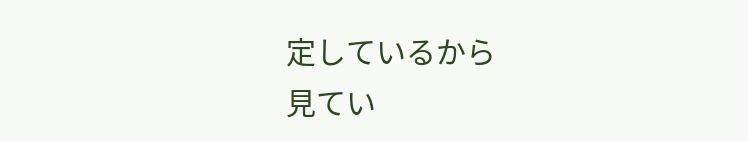定しているから
見てい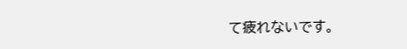て疲れないです。